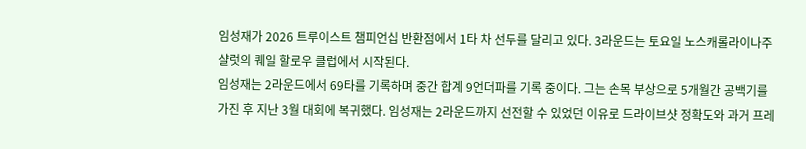임성재가 2026 트루이스트 챔피언십 반환점에서 1타 차 선두를 달리고 있다. 3라운드는 토요일 노스캐롤라이나주 샬럿의 퀘일 할로우 클럽에서 시작된다.
임성재는 2라운드에서 69타를 기록하며 중간 합계 9언더파를 기록 중이다. 그는 손목 부상으로 5개월간 공백기를 가진 후 지난 3월 대회에 복귀했다. 임성재는 2라운드까지 선전할 수 있었던 이유로 드라이브샷 정확도와 과거 프레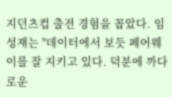지던츠컵 출전 경험을 꼽았다. 임성재는 "데이터에서 보듯 페어웨이를 잘 지키고 있다. 덕분에 까다로운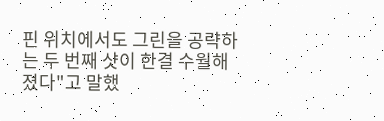핀 위치에서도 그린을 공략하는 두 번째 샷이 한결 수월해졌다"고 말했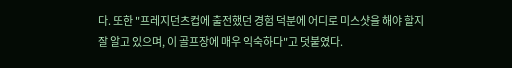다. 또한 "프레지던츠컵에 출전했던 경험 덕분에 어디로 미스샷을 해야 할지 잘 알고 있으며, 이 골프장에 매우 익숙하다"고 덧붙였다.